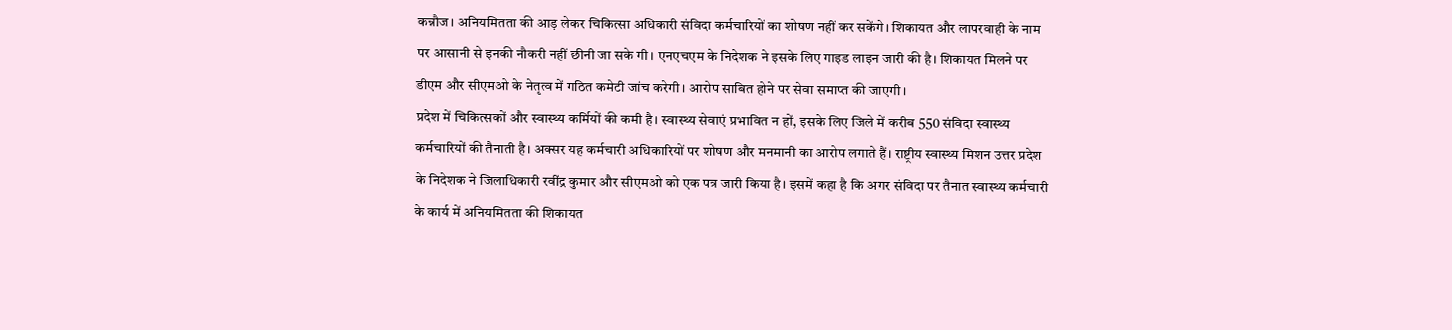कन्नौज। अनियमितता की आड़ लेकर चिकित्सा अधिकारी संविदा कर्मचारियों का शोषण नहीं कर सकेंगे। शिकायत और लापरवाही के नाम पर आसानी से इनकी नौकरी नहीं छीनी जा सके गी। एनएचएम के निदेशक ने इसके लिए गाइड लाइन जारी की है। शिकायत मिलने पर डीएम और सीएमओ के नेतृत्व में गठित कमेटी जांच करेगी। आरोप साबित होने पर सेवा समाप्त की जाएगी।
प्रदेश में चिकित्सकों और स्वास्थ्य कर्मियों की कमी है। स्वास्थ्य सेवाएं प्रभावित न हों, इसके लिए जिले में करीब 550 संविदा स्वास्थ्य कर्मचारियों की तैनाती है। अक्सर यह कर्मचारी अधिकारियों पर शोषण और मनमानी का आरोप लगाते हैं। राष्ट्रीय स्वास्थ्य मिशन उत्तर प्रदेश के निदेशक ने जिलाधिकारी रवींद्र कुमार और सीएमओ को एक पत्र जारी किया है। इसमें कहा है कि अगर संविदा पर तैनात स्वास्थ्य कर्मचारी के कार्य में अनियमितता की शिकायत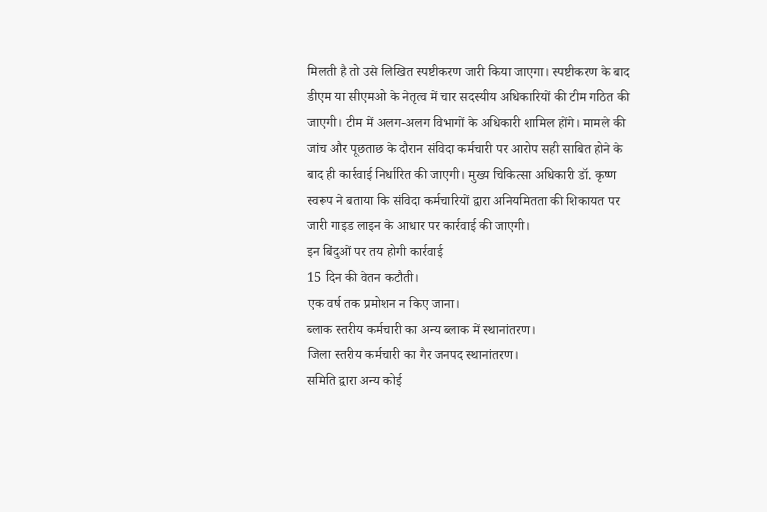मिलती है तो उसे लिखित स्पष्टीकरण जारी किया जाएगा। स्पष्टीकरण के बाद डीएम या सीएमओ के नेतृत्व में चार सदस्यीय अधिकारियों की टीम गठित की जाएगी। टीम में अलग-अलग विभागों के अधिकारी शामिल होंगे। मामले की जांच और पूछताछ के दौरान संविदा कर्मचारी पर आरोप सही साबित होने के बाद ही कार्रवाई निर्धारित की जाएगी। मुख्य चिकित्सा अधिकारी डॉ. कृष्ण स्वरूप ने बताया कि संविदा कर्मचारियों द्वारा अनियमितता की शिकायत पर जारी गाइड लाइन के आधार पर कार्रवाई की जाएगी।
इन बिंदुओं पर तय होगी कार्रवाई
15 दिन की वेतन कटौती।
एक वर्ष तक प्रमोशन न किए जाना।
ब्लाक स्तरीय कर्मचारी का अन्य ब्लाक में स्थानांतरण।
जिला स्तरीय कर्मचारी का गैर जनपद स्थानांतरण।
समिति द्वारा अन्य कोई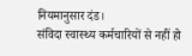नियमानुसार दंड।
संविदा स्वास्थ्य कर्मचारियों से नहीं हो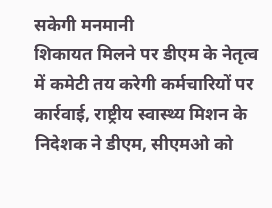सकेगी मनमानी
शिकायत मिलने पर डीएम के नेतृत्व में कमेटी तय करेगी कर्मचारियों पर कार्रवाई, राष्ट्रीय स्वास्थ्य मिशन के निदेशक ने डीएम, सीएमओ को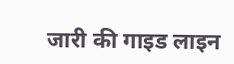जारी की गाइड लाइन